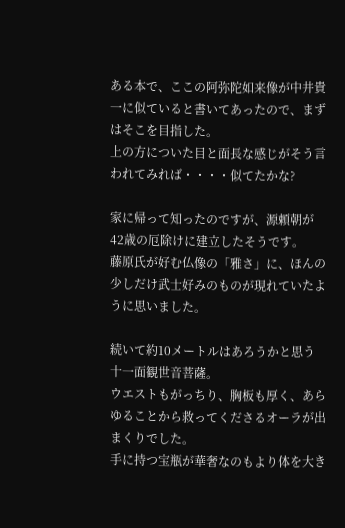ある本で、ここの阿弥陀如来像が中井貴一に似ていると書いてあったので、まずはそこを目指した。
上の方についた目と面長な感じがそう言われてみれば・・・・似てたかな?

家に帰って知ったのですが、源頼朝が42歳の厄除けに建立したそうです。
藤原氏が好む仏像の「雅さ」に、ほんの少しだけ武士好みのものが現れていたように思いました。

続いて約10メートルはあろうかと思う十一面観世音菩薩。
ウエストもがっちり、胸板も厚く、あらゆることから救ってくださるオーラが出まくりでした。
手に持つ宝瓶が華奢なのもより体を大き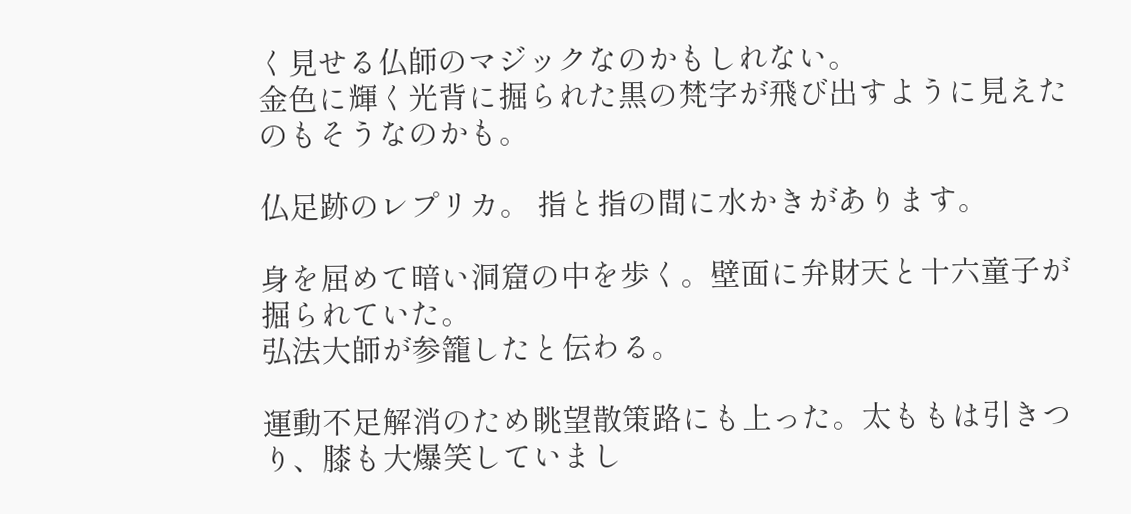く見せる仏師のマジックなのかもしれない。
金色に輝く光背に掘られた黒の梵字が飛び出すように見えたのもそうなのかも。

仏足跡のレプリカ。 指と指の間に水かきがあります。

身を屈めて暗い洞窟の中を歩く。壁面に弁財天と十六童子が掘られていた。
弘法大師が参籠したと伝わる。

運動不足解消のため眺望散策路にも上った。太ももは引きつり、膝も大爆笑していまし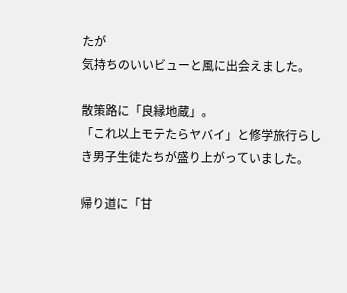たが
気持ちのいいビューと風に出会えました。

散策路に「良縁地蔵」。
「これ以上モテたらヤバイ」と修学旅行らしき男子生徒たちが盛り上がっていました。

帰り道に「甘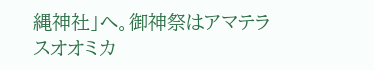縄神社」へ。御神祭はアマテラスオオミカ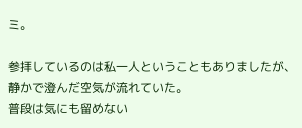ミ。

参拝しているのは私一人ということもありましたが、静かで澄んだ空気が流れていた。
普段は気にも留めない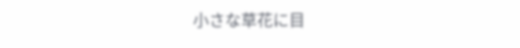小さな草花に目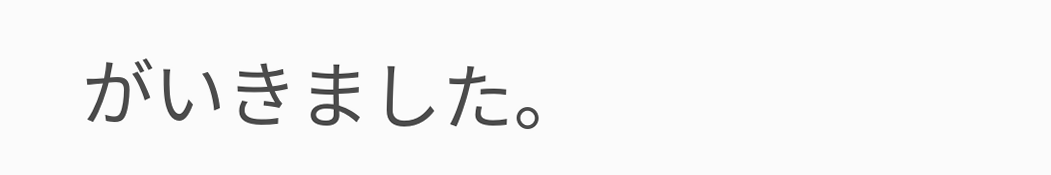がいきました。